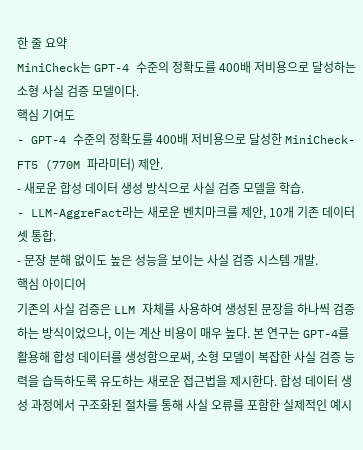한 줄 요약
MiniCheck는 GPT-4 수준의 정확도를 400배 저비용으로 달성하는 소형 사실 검증 모델이다.
핵심 기여도
- GPT-4 수준의 정확도를 400배 저비용으로 달성한 MiniCheck-FT5 (770M 파라미터) 제안.
- 새로운 합성 데이터 생성 방식으로 사실 검증 모델을 학습.
- LLM-AggreFact라는 새로운 벤치마크를 제안, 10개 기존 데이터셋 통합.
- 문장 분해 없이도 높은 성능을 보이는 사실 검증 시스템 개발.
핵심 아이디어
기존의 사실 검증은 LLM 자체를 사용하여 생성된 문장을 하나씩 검증하는 방식이었으나, 이는 계산 비용이 매우 높다. 본 연구는 GPT-4를 활용해 합성 데이터를 생성함으로써, 소형 모델이 복잡한 사실 검증 능력을 습득하도록 유도하는 새로운 접근법을 제시한다. 합성 데이터 생성 과정에서 구조화된 절차를 통해 사실 오류를 포함한 실제적인 예시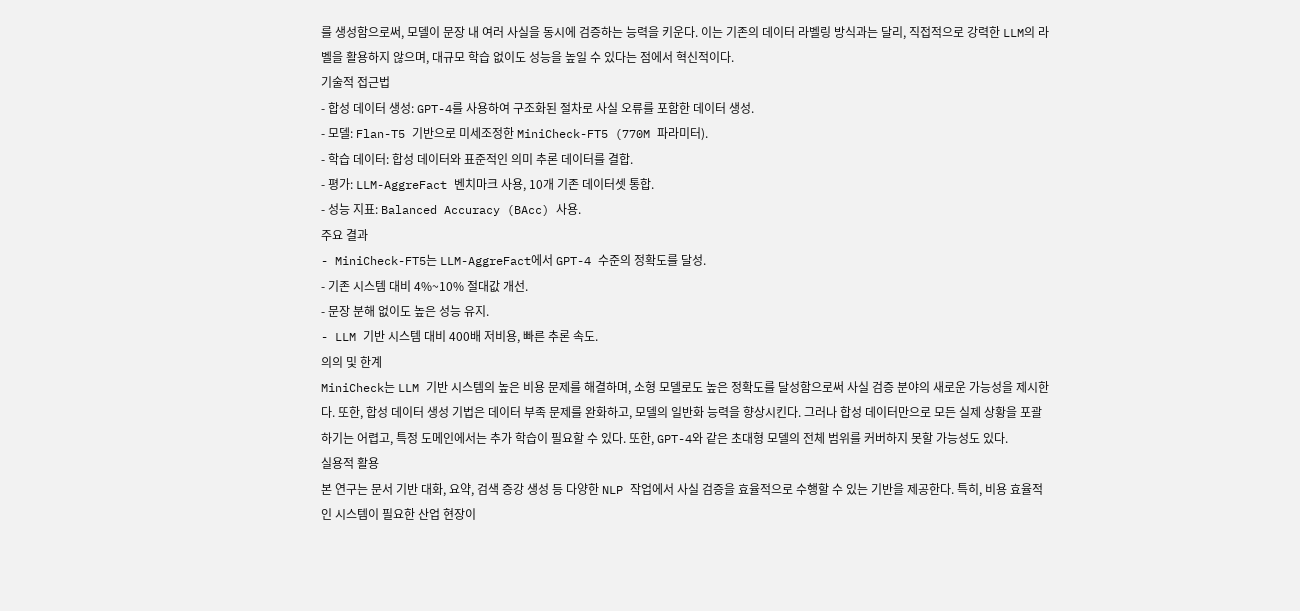를 생성함으로써, 모델이 문장 내 여러 사실을 동시에 검증하는 능력을 키운다. 이는 기존의 데이터 라벨링 방식과는 달리, 직접적으로 강력한 LLM의 라벨을 활용하지 않으며, 대규모 학습 없이도 성능을 높일 수 있다는 점에서 혁신적이다.
기술적 접근법
- 합성 데이터 생성: GPT-4를 사용하여 구조화된 절차로 사실 오류를 포함한 데이터 생성.
- 모델: Flan-T5 기반으로 미세조정한 MiniCheck-FT5 (770M 파라미터).
- 학습 데이터: 합성 데이터와 표준적인 의미 추론 데이터를 결합.
- 평가: LLM-AggreFact 벤치마크 사용, 10개 기존 데이터셋 통합.
- 성능 지표: Balanced Accuracy (BAcc) 사용.
주요 결과
- MiniCheck-FT5는 LLM-AggreFact에서 GPT-4 수준의 정확도를 달성.
- 기존 시스템 대비 4%~10% 절대값 개선.
- 문장 분해 없이도 높은 성능 유지.
- LLM 기반 시스템 대비 400배 저비용, 빠른 추론 속도.
의의 및 한계
MiniCheck는 LLM 기반 시스템의 높은 비용 문제를 해결하며, 소형 모델로도 높은 정확도를 달성함으로써 사실 검증 분야의 새로운 가능성을 제시한다. 또한, 합성 데이터 생성 기법은 데이터 부족 문제를 완화하고, 모델의 일반화 능력을 향상시킨다. 그러나 합성 데이터만으로 모든 실제 상황을 포괄하기는 어렵고, 특정 도메인에서는 추가 학습이 필요할 수 있다. 또한, GPT-4와 같은 초대형 모델의 전체 범위를 커버하지 못할 가능성도 있다.
실용적 활용
본 연구는 문서 기반 대화, 요약, 검색 증강 생성 등 다양한 NLP 작업에서 사실 검증을 효율적으로 수행할 수 있는 기반을 제공한다. 특히, 비용 효율적인 시스템이 필요한 산업 현장이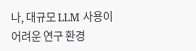나, 대규모 LLM 사용이 어려운 연구 환경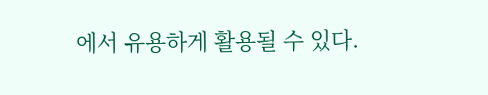에서 유용하게 활용될 수 있다.